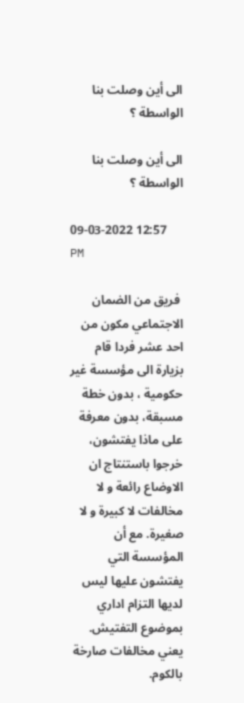الى أين وصلت بنا الواسطة ؟

الى أين وصلت بنا الواسطة ؟

09-03-2022 12:57 PM

 فريق من الضمان الاجتماعي مكون من احد عشر فردا قام بزيارة الى مؤسسة غير حكومية ، بدون خطة مسبقة، بدون معرفة على ماذا يفتشون، خرجوا باستنتاج ان الاوضاع رائعة و لا مخالفات لا كبيرة و لا صغيرة. مع أن المؤسسة التي يفتشون عليها ليس لديها التزام اداري بموضوع التفتيش. يعني مخالفات صارخة بالكوم.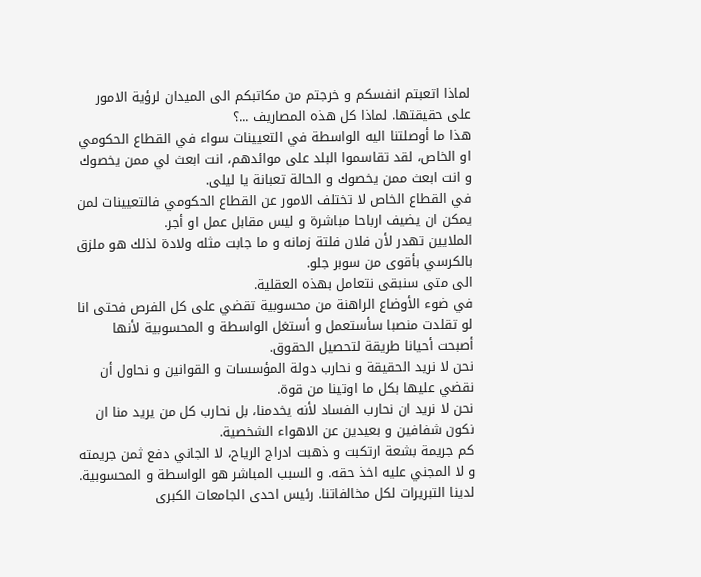لماذا اتعبتم انفسكم و خرجتم من مكاتبكم الى الميدان لرؤية الامور على حقيقتها. لماذا كل هذه المصاريف ...؟
هذا ما أوصلتنا اليه الواسطة في التعيينات سواء في القطاع الحكومي او الخاص، لقد تقاسموا البلد على موائدهم، انت ابعث لي ممن يخصوك و انت ابعث ممن يخصوك و الحالة تعبانة يا ليلى.
في القطاع الخاص لا تختلف الامور عن القطاع الحكومي فالتعيينات لمن يمكن ان يضيف ارباحا مباشرة و ليس مقابل عمل او أجر.
الملايين تهدر لأن فلان فلتة زمانه و ما جابت مثله ولادة لذلك هو ملزق بالكرسي بأقوى من سوبر جلو.
الى متى سنبقى نتعامل بهذه العقلية.
في ضوء الأوضاع الراهنة من محسوبية تقضي على كل الفرص فحتى انا لو تقلدت منصبا سأستعمل و أستغل الواسطة و المحسوبية لأنها أصبحت أحيانا طريقة لتحصيل الحقوق.
نحن لا نريد الحقيقة و نحارب دولة المؤسسات و القوانين و نحاول أن نقضي عليها بكل ما اوتينا من قوة.
نحن لا نريد ان نحارب الفساد لأنه يخدمنا، بل نحارب كل من يريد منا ان نكون شفافين و بعيدين عن الاهواء الشخصية.
كم جريمة بشعة ارتكبت و ذهبت ادراج الرياح، لا الجاني دفع ثمن جريمته و لا المجني عليه اخذ حقه. و السبب المباشر هو الواسطة و المحسوبية.
لدينا التبريرات لكل مخالفاتنا. رئيس احدى الجامعات الكبرى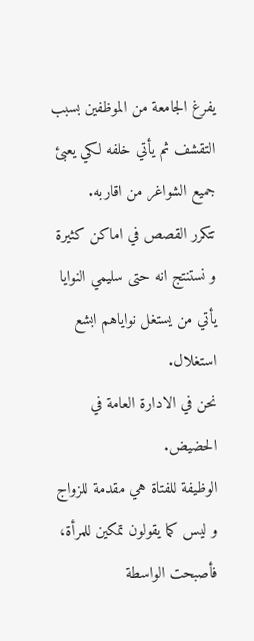يفرغ الجامعة من الموظفين بسبب التقشف ثم يأتي خلفه لكي يعبئ جميع الشواغر من اقاربه.
تتكرر القصص في اماكن كثيرة و نستنتج انه حتى سليمي النوايا يأتي من يستغل نواياهم ابشع استغلال.
نحن في الادارة العامة في الحضيض.
الوظيفة للفتاة هي مقدمة للزواج و ليس كما يقولون تمكين للمرأة، فأصبحت الواسطة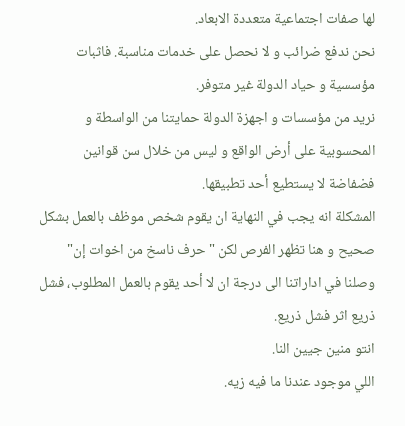لها صفات اجتماعية متعددة الابعاد.
نحن ندفع ضرائب و لا نحصل على خدمات مناسبة. فاثبات مؤسسية و حياد الدولة غير متوفر.
نريد من مؤسسات و اجهزة الدولة حمايتنا من الواسطة و المحسوبية على أرض الواقع و ليس من خلال سن قوانين فضفاضة لا يستطيع أحد تطبيقها.
المشكلة انه يجب في النهاية ان يقوم شخص موظف بالعمل بشكل صحيح و هنا تظهر الفرص لكن "حرف ناسخ من اخوات إن" وصلنا في اداراتنا الى درجة ان لا أحد يقوم بالعمل المطلوب، فشل ذريع اثر فشل ذريع.
انتو منين جيين النا.
اللي موجود عندنا ما فيه زيه.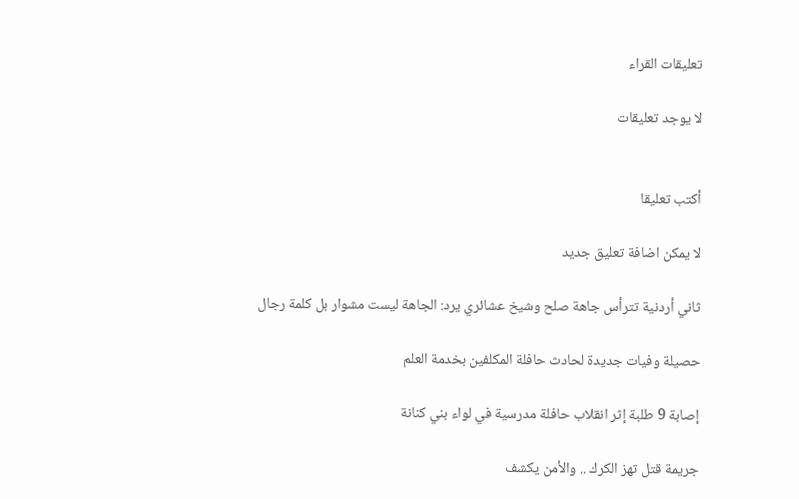تعليقات القراء

لا يوجد تعليقات


أكتب تعليقا

لا يمكن اضافة تعليق جديد

ثاني أردنية تترأس جاهة صلح وشيخ عشائري يرد: الجاهة ليست مشوار بل كلمة رجال

حصيلة وفيات جديدة لحادث حافلة المكلفين بخدمة العلم

إصابة 9 طلبة إثر انقلاب حافلة مدرسية في لواء بني كنانة

جريمة قتل تهز الكرك .. والأمن يكشف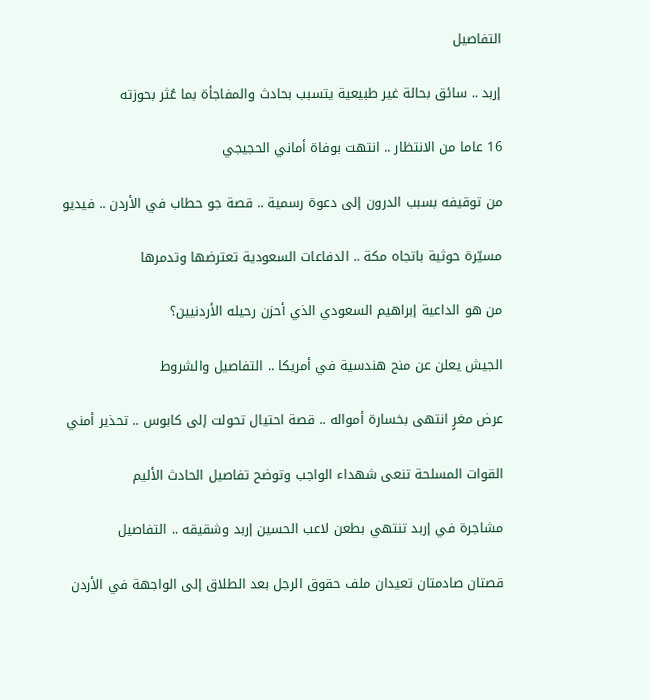التفاصيل

إربد .. سائق بحالة غير طبيعية يتسبب بحادث والمفاجأة بما عُثر بحوزته

16 عاما من الانتظار .. انتهت بوفاة أماني الحجيجي

من توقيفه بسبب الدرون إلى دعوة رسمية .. قصة جو حطاب في الأردن .. فيديو

مسيّرة حوثية باتجاه مكة .. الدفاعات السعودية تعترضها وتدمرها

من هو الداعية إبراهيم السعودي الذي أحزن رحيله الأردنيين؟

الجيش يعلن عن منح هندسية في أمريكا .. التفاصيل والشروط

عرض مغرٍ انتهى بخسارة أمواله .. قصة احتيال تحولت إلى كابوس .. تحذير أمني

القوات المسلحة تنعى شهداء الواجب وتوضح تفاصيل الحادث الأليم

مشاجرة في إربد تنتهي بطعن لاعب الحسين إربد وشقيقه .. التفاصيل

قصتان صادمتان تعيدان ملف حقوق الرجل بعد الطلاق إلى الواجهة في الأردن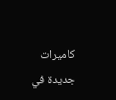كاميرات جديدة في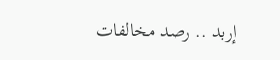إربد .. رصد مخالفات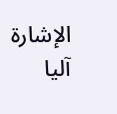الإشارة آليا